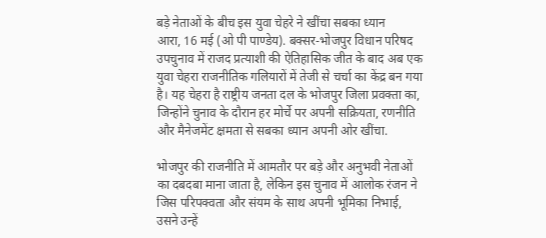बड़े नेताओं के बीच इस युवा चेहरे ने खींचा सबका ध्यान
आरा, 16 मई (ओ पी पाण्डेय). बक्सर-भोजपुर विधान परिषद उपचुनाव में राजद प्रत्याशी की ऐतिहासिक जीत के बाद अब एक युवा चेहरा राजनीतिक गलियारों में तेजी से चर्चा का केंद्र बन गया है। यह चेहरा है राष्ट्रीय जनता दल के भोजपुर जिला प्रवक्ता का, जिन्होंने चुनाव के दौरान हर मोर्चे पर अपनी सक्रियता, रणनीति और मैनेजमेंट क्षमता से सबका ध्यान अपनी ओर खींचा.

भोजपुर की राजनीति में आमतौर पर बड़े और अनुभवी नेताओं का दबदबा माना जाता है, लेकिन इस चुनाव में आलोक रंजन ने जिस परिपक्वता और संयम के साथ अपनी भूमिका निभाई, उसने उन्हें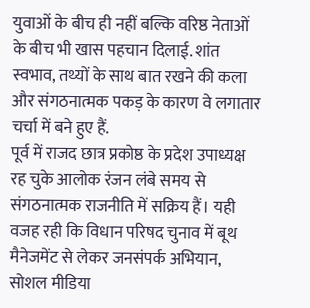युवाओं के बीच ही नहीं बल्कि वरिष्ठ नेताओं के बीच भी खास पहचान दिलाई. शांत स्वभाव, तथ्यों के साथ बात रखने की कला और संगठनात्मक पकड़ के कारण वे लगातार चर्चा में बने हुए हैं.
पूर्व में राजद छात्र प्रकोष्ठ के प्रदेश उपाध्यक्ष रह चुके आलोक रंजन लंबे समय से संगठनात्मक राजनीति में सक्रिय हैं। यही वजह रही कि विधान परिषद चुनाव में बूथ मैनेजमेंट से लेकर जनसंपर्क अभियान, सोशल मीडिया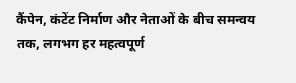कैंपेन, कंटेंट निर्माण और नेताओं के बीच समन्वय तक, लगभग हर महत्वपूर्ण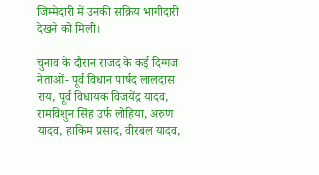जिम्मेदारी में उनकी सक्रिय भागीदारी देखने को मिली।

चुनाव के दौरान राजद के कई दिग्गज नेताओं- पूर्व विधान पार्षद लालदास राय, पूर्व विधायक विजयेंद्र यादव, रामविशुन सिंह उर्फ लोहिया, अरुण यादव, हाकिम प्रसाद, वीरबल यादव,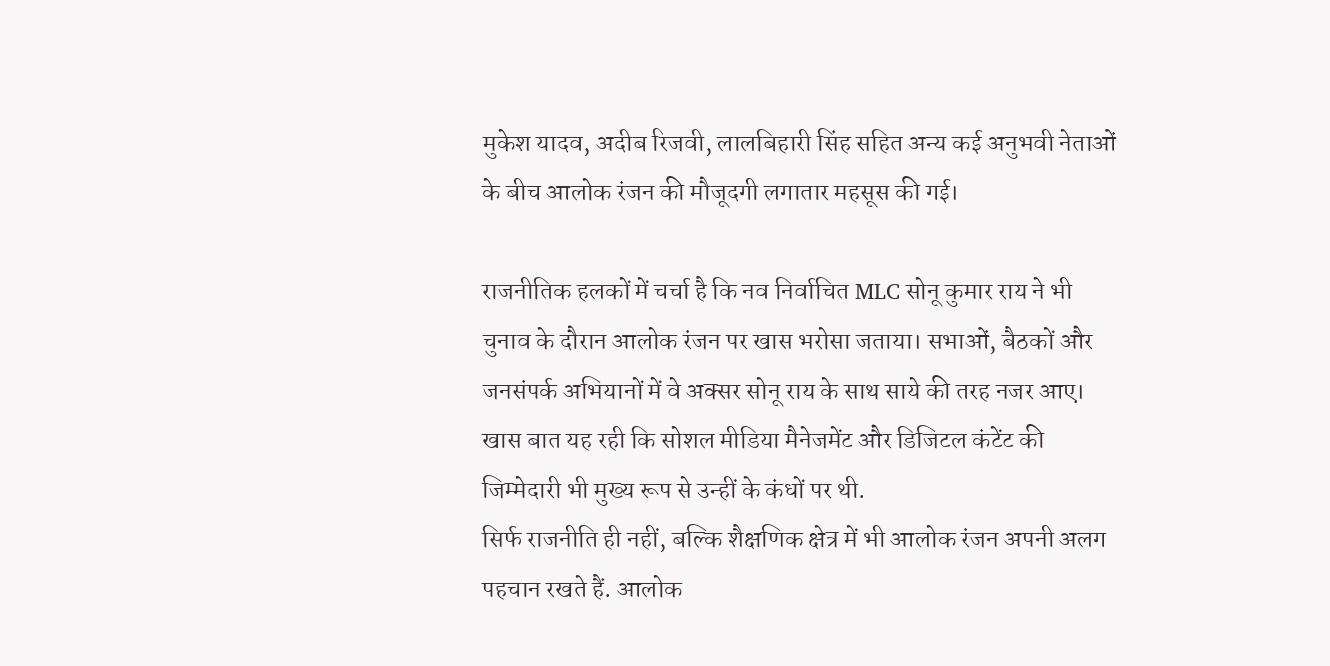मुकेश यादव, अदीब रिजवी, लालबिहारी सिंह सहित अन्य कई अनुभवी नेताओं के बीच आलोक रंजन की मौजूदगी लगातार महसूस की गई।

राजनीतिक हलकों में चर्चा है कि नव निर्वाचित MLC सोनू कुमार राय ने भी चुनाव के दौरान आलोक रंजन पर खास भरोसा जताया। सभाओं, बैठकों और जनसंपर्क अभियानों में वे अक्सर सोनू राय के साथ साये की तरह नजर आए। खास बात यह रही कि सोशल मीडिया मैनेजमेंट और डिजिटल कंटेंट की जिम्मेदारी भी मुख्य रूप से उन्हीं के कंधों पर थी.
सिर्फ राजनीति ही नहीं, बल्कि शैक्षणिक क्षेत्र में भी आलोक रंजन अपनी अलग पहचान रखते हैं. आलोक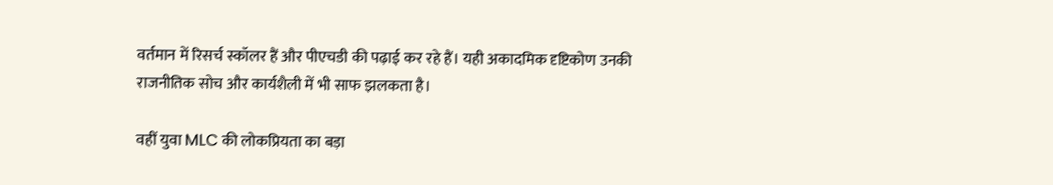वर्तमान में रिसर्च स्कॉलर हैं और पीएचडी की पढ़ाई कर रहे हैं। यही अकादमिक दृष्टिकोण उनकी राजनीतिक सोच और कार्यशैली में भी साफ झलकता है।

वहीं युवा MLC की लोकप्रियता का बड़ा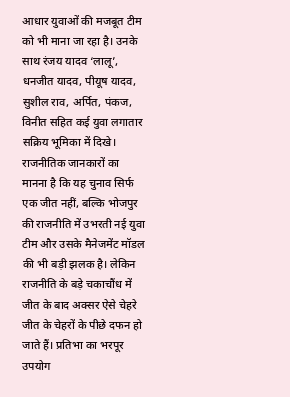आधार युवाओं की मजबूत टीम को भी माना जा रहा है। उनके साथ रंजय यादव ‘लालू’, धनजीत यादव, पीयूष यादव, सुशील राव, अर्पित, पंकज, विनीत सहित कई युवा लगातार सक्रिय भूमिका में दिखे।
राजनीतिक जानकारों का मानना है कि यह चुनाव सिर्फ एक जीत नहीं, बल्कि भोजपुर की राजनीति में उभरती नई युवा टीम और उसके मैनेजमेंट मॉडल की भी बड़ी झलक है। लेकिन राजनीति के बड़े चकाचौंध में जीत के बाद अक्सर ऐसे चेहरे जीत के चेहरों के पीछे दफन हो जाते हैं। प्रतिभा का भरपूर उपयोग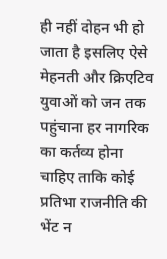ही नहीं दोहन भी हो जाता है इसलिए ऐसे मेहनती और क्रिएटिव युवाओं को जन तक पहुंचाना हर नागरिक का कर्तव्य होना चाहिए ताकि कोई प्रतिभा राजनीति की भेंट न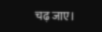चढ़ जाए।